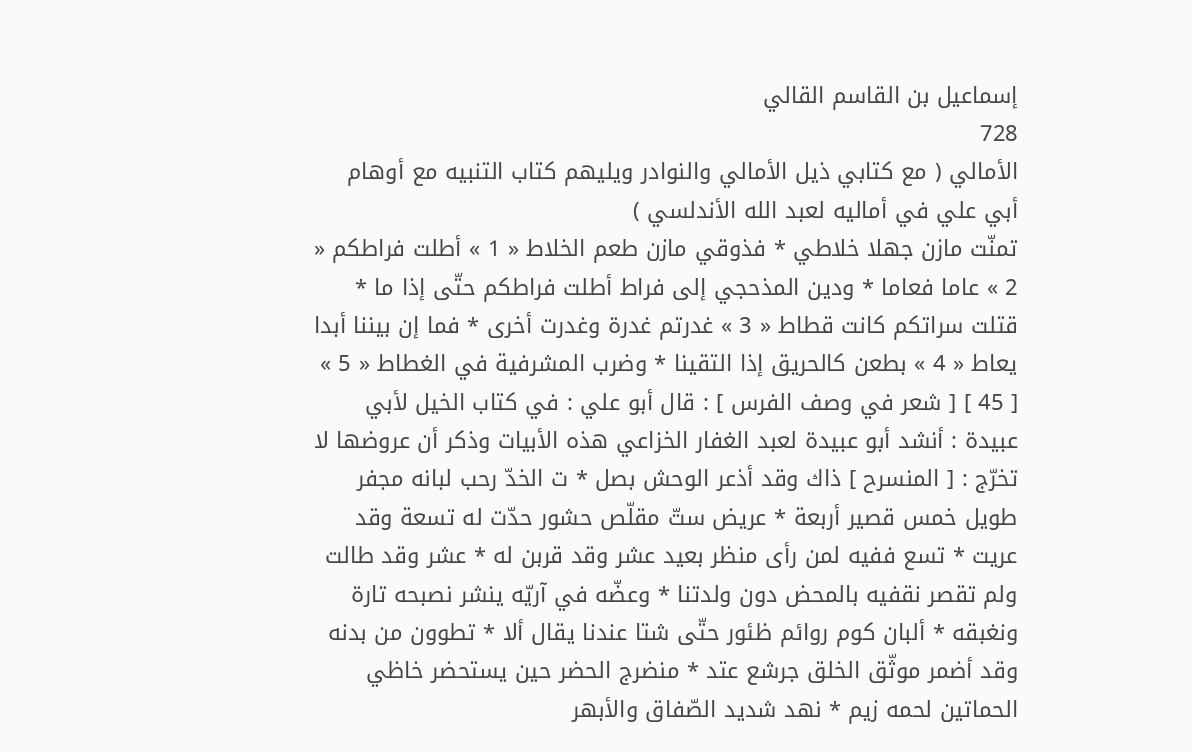إسماعيل بن القاسم القالي
728
الأمالي ( مع كتابي ذيل الأمالي والنوادر ويليهم كتاب التنبيه مع أوهام أبي علي في أماليه لعبد الله الأندلسي )
تمنّت مازن جهلا خلاطي * فذوقي مازن طعم الخلاط « 1 » أطلت فراطكم « 2 » عاما فعاما * ودين المذحجي إلى فراط أطلت فراطكم حتّى إذا ما * قتلت سراتكم كانت قطاط « 3 » غدرتم غدرة وغدرت أخرى * فما إن بيننا أبدا يعاط « 4 » بطعن كالحريق إذا التقينا * وضرب المشرفية في الغطاط « 5 » [ 45 ] [ شعر في وصف الفرس ] : قال أبو علي : في كتاب الخيل لأبي عبيدة : أنشد أبو عبيدة لعبد الغفار الخزاعي هذه الأبيات وذكر أن عروضها لا تخرّج : [ المنسرح ] ذاك وقد أذعر الوحش بصل * ت الخدّ رحب لبانه مجفر طويل خمس قصير أربعة * عريض ستّ مقلّص حشور حدّت له تسعة وقد عريت * تسع ففيه لمن رأى منظر بعيد عشر وقد قربن له * عشر وقد طالت ولم تقصر نقفيه بالمحض دون ولدتنا * وعضّه في آريّه ينشر نصبحه تارة ونغبقه * ألبان كوم روائم ظئور حتّى شتا عندنا يقال ألا * تطوون من بدنه وقد أضمر موثّق الخلق جرشع عتد * منضرج الحضر حين يستحضر خاظي الحماتين لحمه زيم * نهد شديد الصّفاق والأبهر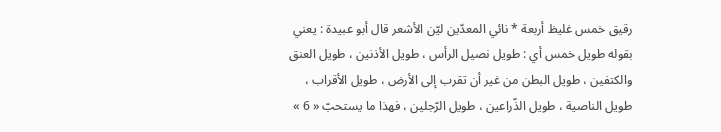رقيق خمس غليظ أربعة * نائي المعدّين ليّن الأشعر قال أبو عبيدة : يعني بقوله طويل خمس أي : طويل نصيل الرأس ، طويل الأذنين ، طويل العنق والكتفين ، طويل البطن من غير أن تقرب إلى الأرض ، طويل الأقراب ، طويل الناصية ، طويل الذّراعين ، طويل الرّجلين ، فهذا ما يستحبّ « 6 »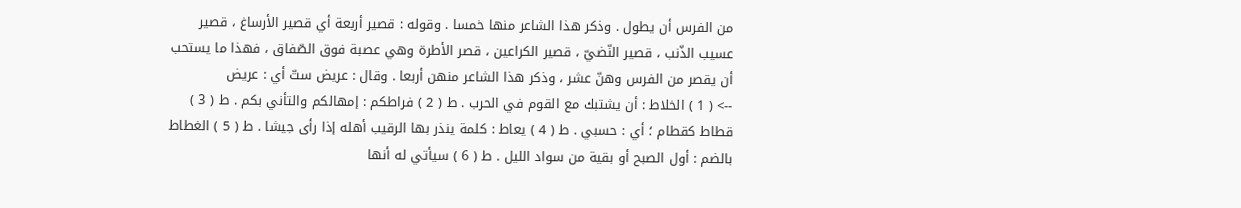من الفرس أن يطول . وذكر هذا الشاعر منها خمسا . وقوله : قصير أربعة أي قصير الأرساغ ، قصير عسيب الذّنب ، قصير النّضيّ ، قصير الكراعين ، قصر الأطرة وهي عصبة فوق الصّفاق ، فهذا ما يستحب أن يقصر من الفرس وهنّ عشر ، وذكر هذا الشاعر منهن أربعا . وقال : عريض ستّ أي : عريض
--> ( 1 ) الخلاط : أن يشتبك مع القوم في الحرب . ط ( 2 ) فراطكم : إمهالكم والتأني بكم . ط ( 3 ) قطاط كقطام ؛ أي : حسبي . ط ( 4 ) يعاط : كلمة ينذر بها الرقيب أهله إذا رأى جيشا . ط ( 5 ) الغطاط بالضم : أول الصبح أو بقية من سواد الليل . ط ( 6 ) سيأتي له أنها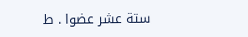ستة عشر عضوا . ط